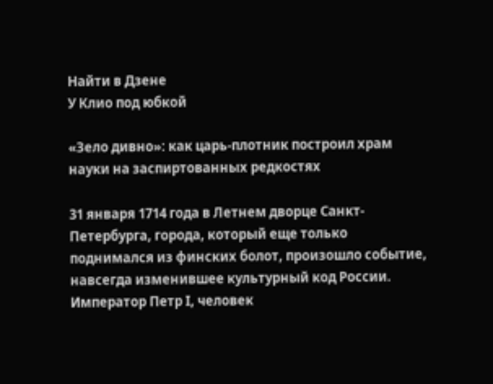Найти в Дзене
У Клио под юбкой

«Зело дивно»: как царь-плотник построил храм науки на заспиртованных редкостях

31 января 1714 года в Летнем дворце Санкт-Петербурга, города, который еще только поднимался из финских болот, произошло событие, навсегда изменившее культурный код России. Император Петр I, человек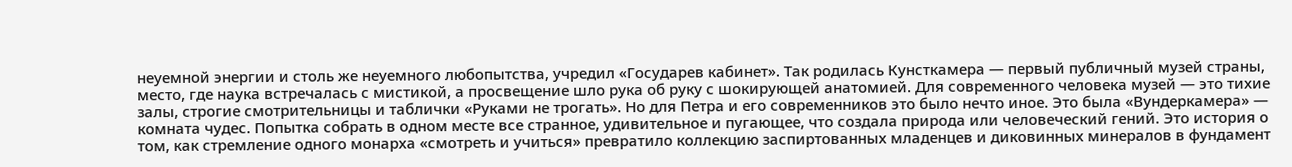неуемной энергии и столь же неуемного любопытства, учредил «Государев кабинет». Так родилась Кунсткамера — первый публичный музей страны, место, где наука встречалась с мистикой, а просвещение шло рука об руку с шокирующей анатомией. Для современного человека музей — это тихие залы, строгие смотрительницы и таблички «Руками не трогать». Но для Петра и его современников это было нечто иное. Это была «Вундеркамера» — комната чудес. Попытка собрать в одном месте все странное, удивительное и пугающее, что создала природа или человеческий гений. Это история о том, как стремление одного монарха «смотреть и учиться» превратило коллекцию заспиртованных младенцев и диковинных минералов в фундамент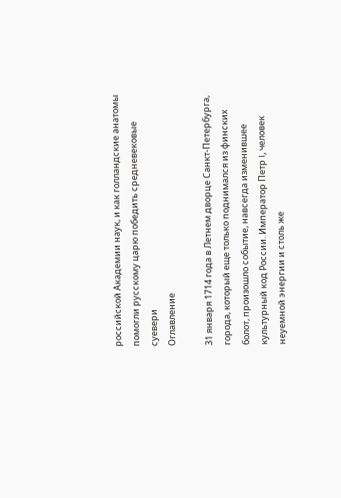российской Академии наук, и как голландские анатомы помогли русскому царю победить средневековые суевери
Оглавление

31 января 1714 года в Летнем дворце Санкт-Петербурга, города, который еще только поднимался из финских болот, произошло событие, навсегда изменившее культурный код России. Император Петр I, человек неуемной энергии и столь же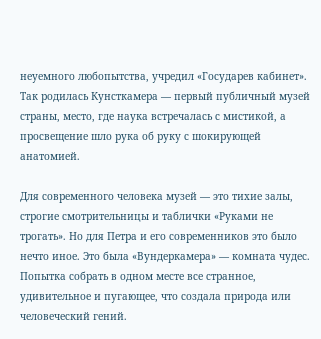неуемного любопытства, учредил «Государев кабинет». Так родилась Кунсткамера — первый публичный музей страны, место, где наука встречалась с мистикой, а просвещение шло рука об руку с шокирующей анатомией.

Для современного человека музей — это тихие залы, строгие смотрительницы и таблички «Руками не трогать». Но для Петра и его современников это было нечто иное. Это была «Вундеркамера» — комната чудес. Попытка собрать в одном месте все странное, удивительное и пугающее, что создала природа или человеческий гений.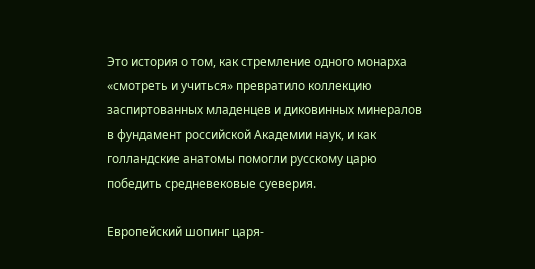Это история о том, как стремление одного монарха «смотреть и учиться» превратило коллекцию заспиртованных младенцев и диковинных минералов в фундамент российской Академии наук, и как голландские анатомы помогли русскому царю победить средневековые суеверия.

Европейский шопинг царя-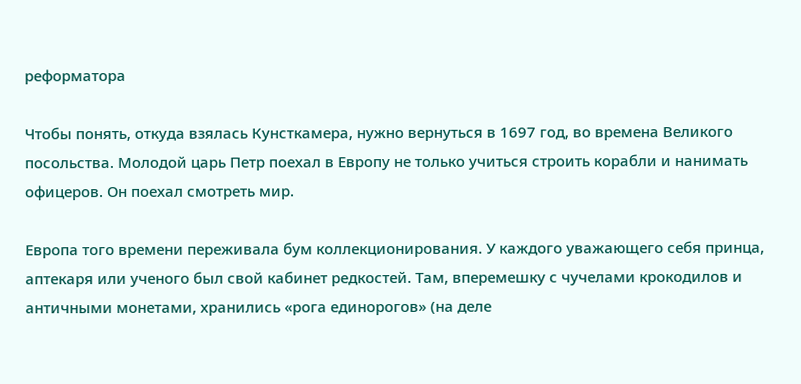реформатора

Чтобы понять, откуда взялась Кунсткамера, нужно вернуться в 1697 год, во времена Великого посольства. Молодой царь Петр поехал в Европу не только учиться строить корабли и нанимать офицеров. Он поехал смотреть мир.

Европа того времени переживала бум коллекционирования. У каждого уважающего себя принца, аптекаря или ученого был свой кабинет редкостей. Там, вперемешку с чучелами крокодилов и античными монетами, хранились «рога единорогов» (на деле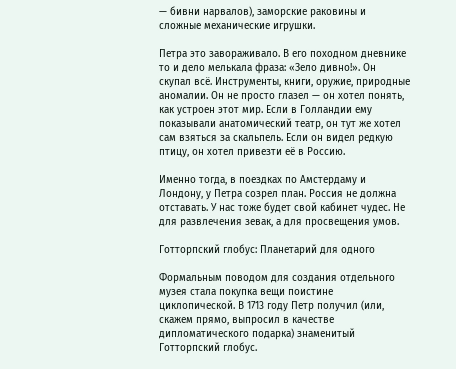— бивни нарвалов), заморские раковины и сложные механические игрушки.

Петра это завораживало. В его походном дневнике то и дело мелькала фраза: «Зело дивно!». Он скупал всё. Инструменты, книги, оружие, природные аномалии. Он не просто глазел — он хотел понять, как устроен этот мир. Если в Голландии ему показывали анатомический театр, он тут же хотел сам взяться за скальпель. Если он видел редкую птицу, он хотел привезти её в Россию.

Именно тогда, в поездках по Амстердаму и Лондону, у Петра созрел план. Россия не должна отставать. У нас тоже будет свой кабинет чудес. Не для развлечения зевак, а для просвещения умов.

Готторпский глобус: Планетарий для одного

Формальным поводом для создания отдельного музея стала покупка вещи поистине циклопической. В 1713 году Петр получил (или, скажем прямо, выпросил в качестве дипломатического подарка) знаменитый Готторпский глобус.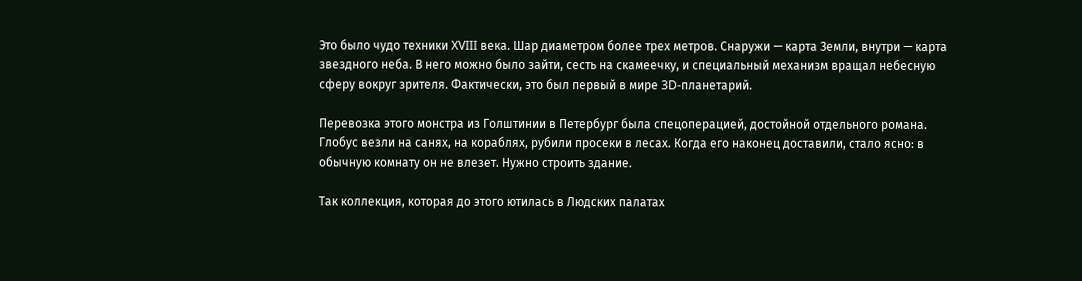Это было чудо техники XVIII века. Шар диаметром более трех метров. Снаружи — карта Земли, внутри — карта звездного неба. В него можно было зайти, сесть на скамеечку, и специальный механизм вращал небесную сферу вокруг зрителя. Фактически, это был первый в мире 3D-планетарий.

Перевозка этого монстра из Голштинии в Петербург была спецоперацией, достойной отдельного романа. Глобус везли на санях, на кораблях, рубили просеки в лесах. Когда его наконец доставили, стало ясно: в обычную комнату он не влезет. Нужно строить здание.

Так коллекция, которая до этого ютилась в Людских палатах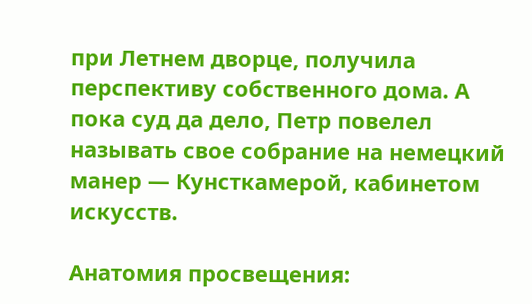при Летнем дворце, получила перспективу собственного дома. А пока суд да дело, Петр повелел называть свое собрание на немецкий манер — Кунсткамерой, кабинетом искусств.

Анатомия просвещения: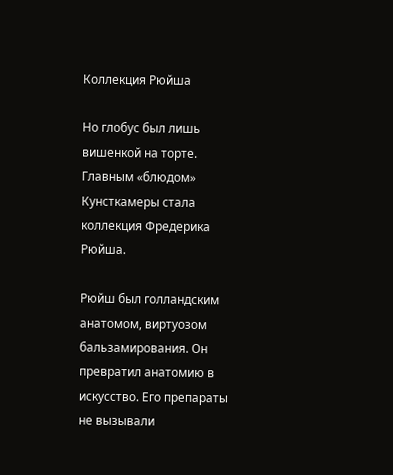Коллекция Рюйша

Но глобус был лишь вишенкой на торте. Главным «блюдом» Кунсткамеры стала коллекция Фредерика Рюйша.

Рюйш был голландским анатомом, виртуозом бальзамирования. Он превратил анатомию в искусство. Его препараты не вызывали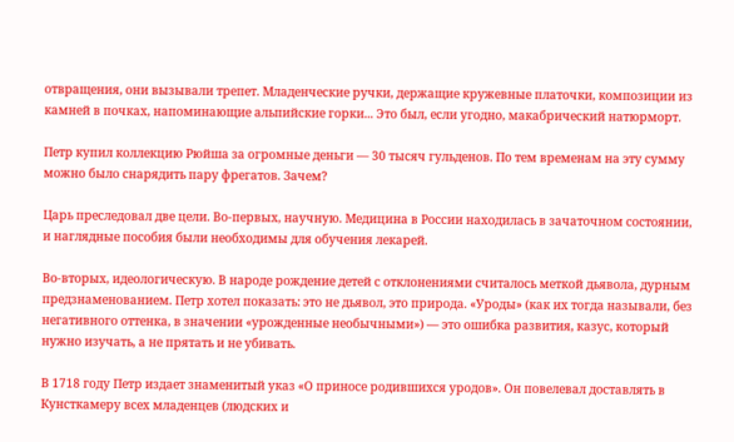отвращения, они вызывали трепет. Младенческие ручки, держащие кружевные платочки, композиции из камней в почках, напоминающие альпийские горки... Это был, если угодно, макабрический натюрморт.

Петр купил коллекцию Рюйша за огромные деньги — 30 тысяч гульденов. По тем временам на эту сумму можно было снарядить пару фрегатов. Зачем?

Царь преследовал две цели. Во-первых, научную. Медицина в России находилась в зачаточном состоянии, и наглядные пособия были необходимы для обучения лекарей.

Во-вторых, идеологическую. В народе рождение детей с отклонениями считалось меткой дьявола, дурным предзнаменованием. Петр хотел показать: это не дьявол, это природа. «Уроды» (как их тогда называли, без негативного оттенка, в значении «урожденные необычными») — это ошибка развития, казус, который нужно изучать, а не прятать и не убивать.

В 1718 году Петр издает знаменитый указ «О приносе родившихся уродов». Он повелевал доставлять в Кунсткамеру всех младенцев (людских и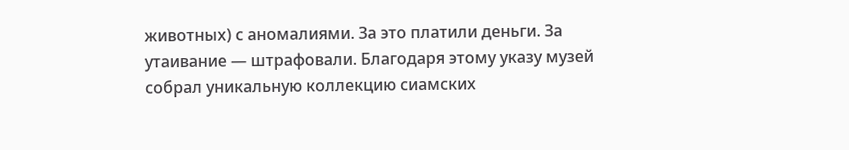животных) с аномалиями. За это платили деньги. За утаивание — штрафовали. Благодаря этому указу музей собрал уникальную коллекцию сиамских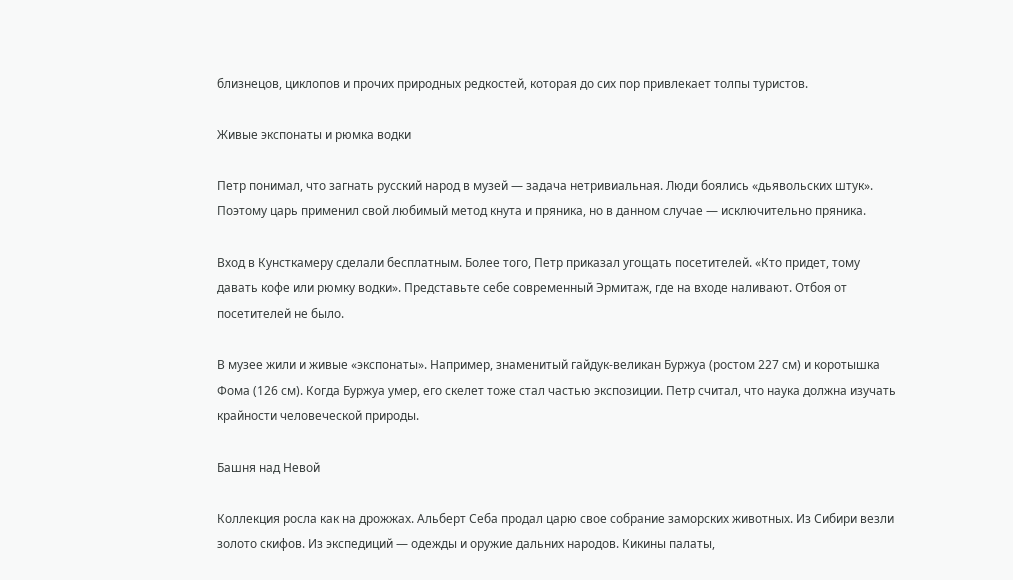близнецов, циклопов и прочих природных редкостей, которая до сих пор привлекает толпы туристов.

Живые экспонаты и рюмка водки

Петр понимал, что загнать русский народ в музей — задача нетривиальная. Люди боялись «дьявольских штук». Поэтому царь применил свой любимый метод кнута и пряника, но в данном случае — исключительно пряника.

Вход в Кунсткамеру сделали бесплатным. Более того, Петр приказал угощать посетителей. «Кто придет, тому давать кофе или рюмку водки». Представьте себе современный Эрмитаж, где на входе наливают. Отбоя от посетителей не было.

В музее жили и живые «экспонаты». Например, знаменитый гайдук-великан Буржуа (ростом 227 см) и коротышка Фома (126 см). Когда Буржуа умер, его скелет тоже стал частью экспозиции. Петр считал, что наука должна изучать крайности человеческой природы.

Башня над Невой

Коллекция росла как на дрожжах. Альберт Себа продал царю свое собрание заморских животных. Из Сибири везли золото скифов. Из экспедиций — одежды и оружие дальних народов. Кикины палаты,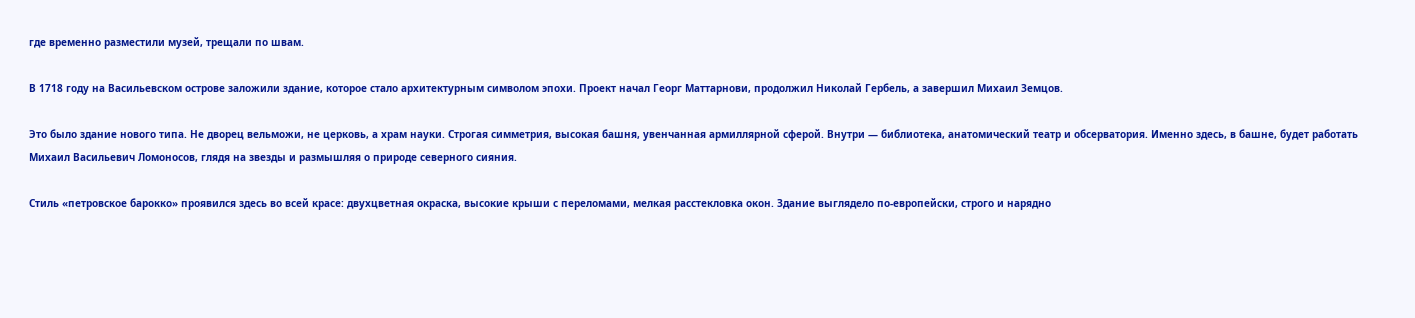где временно разместили музей, трещали по швам.

В 1718 году на Васильевском острове заложили здание, которое стало архитектурным символом эпохи. Проект начал Георг Маттарнови, продолжил Николай Гербель, а завершил Михаил Земцов.

Это было здание нового типа. Не дворец вельможи, не церковь, а храм науки. Строгая симметрия, высокая башня, увенчанная армиллярной сферой. Внутри — библиотека, анатомический театр и обсерватория. Именно здесь, в башне, будет работать Михаил Васильевич Ломоносов, глядя на звезды и размышляя о природе северного сияния.

Стиль «петровское барокко» проявился здесь во всей красе: двухцветная окраска, высокие крыши с переломами, мелкая расстекловка окон. Здание выглядело по-европейски, строго и нарядно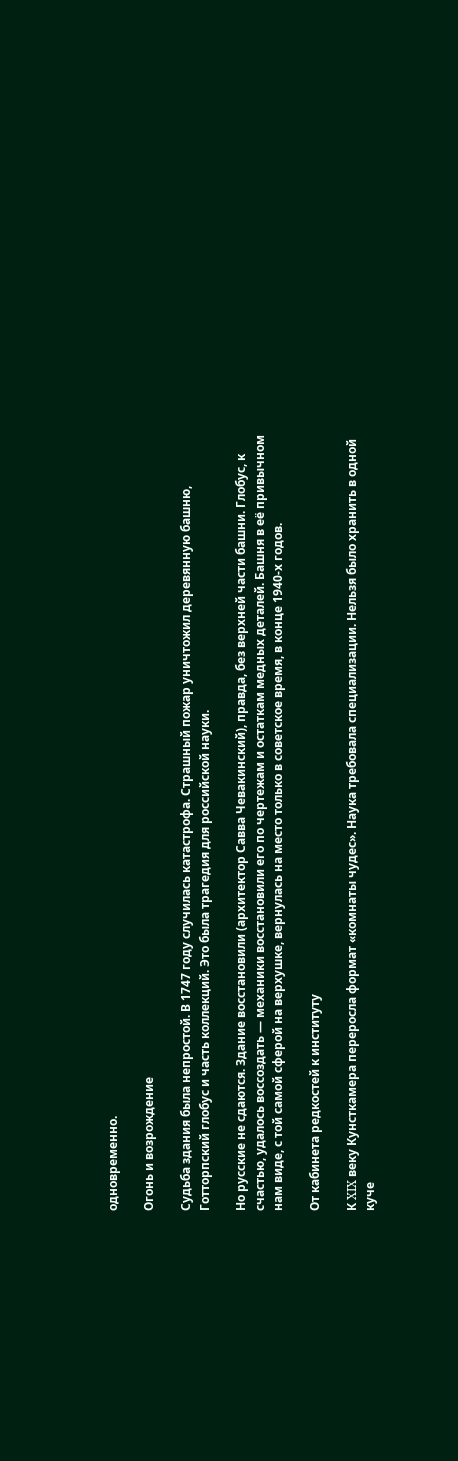одновременно.

Огонь и возрождение

Судьба здания была непростой. В 1747 году случилась катастрофа. Страшный пожар уничтожил деревянную башню, Готторпский глобус и часть коллекций. Это была трагедия для российской науки.

Но русские не сдаются. Здание восстановили (архитектор Савва Чевакинский), правда, без верхней части башни. Глобус, к счастью, удалось воссоздать — механики восстановили его по чертежам и остаткам медных деталей. Башня в её привычном нам виде, с той самой сферой на верхушке, вернулась на место только в советское время, в конце 1940-х годов.

От кабинета редкостей к институту

К XIX веку Кунсткамера переросла формат «комнаты чудес». Наука требовала специализации. Нельзя было хранить в одной куче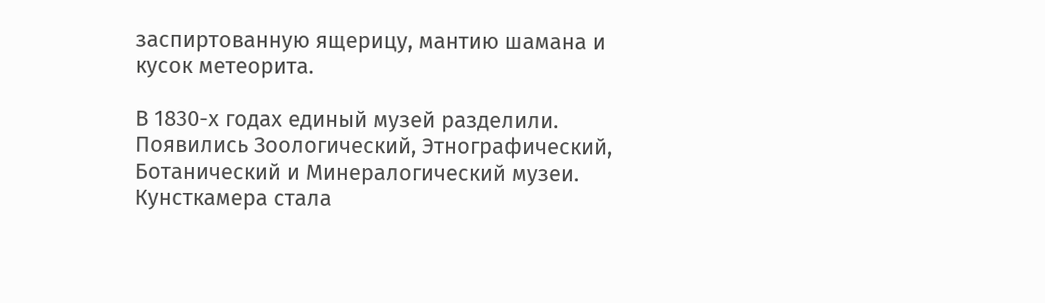заспиртованную ящерицу, мантию шамана и кусок метеорита.

В 1830-х годах единый музей разделили. Появились Зоологический, Этнографический, Ботанический и Минералогический музеи. Кунсткамера стала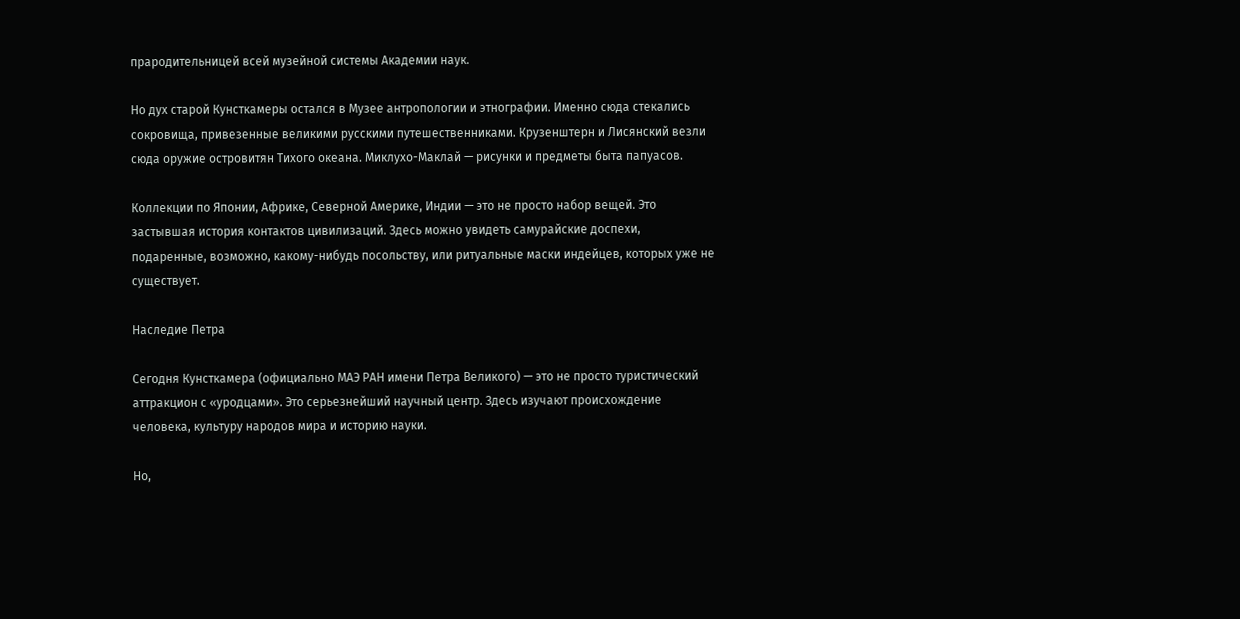прародительницей всей музейной системы Академии наук.

Но дух старой Кунсткамеры остался в Музее антропологии и этнографии. Именно сюда стекались сокровища, привезенные великими русскими путешественниками. Крузенштерн и Лисянский везли сюда оружие островитян Тихого океана. Миклухо-Маклай — рисунки и предметы быта папуасов.

Коллекции по Японии, Африке, Северной Америке, Индии — это не просто набор вещей. Это застывшая история контактов цивилизаций. Здесь можно увидеть самурайские доспехи, подаренные, возможно, какому-нибудь посольству, или ритуальные маски индейцев, которых уже не существует.

Наследие Петра

Сегодня Кунсткамера (официально МАЭ РАН имени Петра Великого) — это не просто туристический аттракцион с «уродцами». Это серьезнейший научный центр. Здесь изучают происхождение человека, культуру народов мира и историю науки.

Но,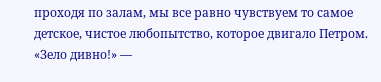проходя по залам, мы все равно чувствуем то самое детское, чистое любопытство, которое двигало Петром. «Зело дивно!» —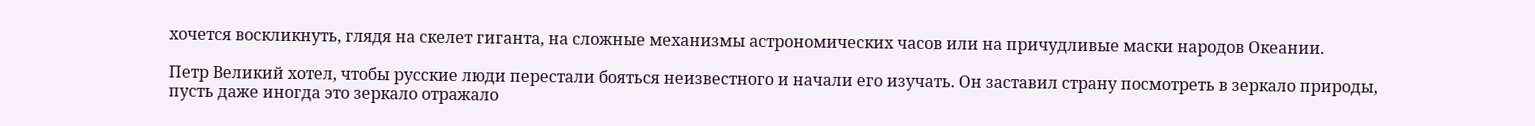хочется воскликнуть, глядя на скелет гиганта, на сложные механизмы астрономических часов или на причудливые маски народов Океании.

Петр Великий хотел, чтобы русские люди перестали бояться неизвестного и начали его изучать. Он заставил страну посмотреть в зеркало природы, пусть даже иногда это зеркало отражало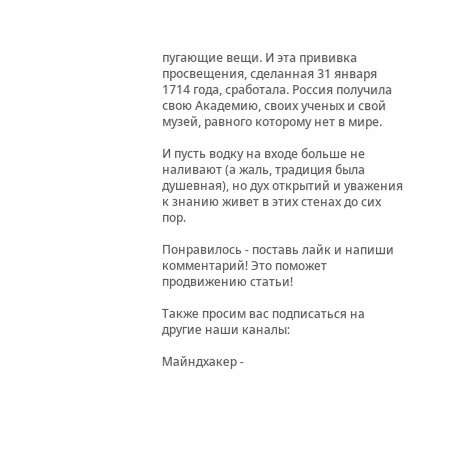пугающие вещи. И эта прививка просвещения, сделанная 31 января 1714 года, сработала. Россия получила свою Академию, своих ученых и свой музей, равного которому нет в мире.

И пусть водку на входе больше не наливают (а жаль, традиция была душевная), но дух открытий и уважения к знанию живет в этих стенах до сих пор.

Понравилось - поставь лайк и напиши комментарий! Это поможет продвижению статьи!

Также просим вас подписаться на другие наши каналы:

Майндхакер -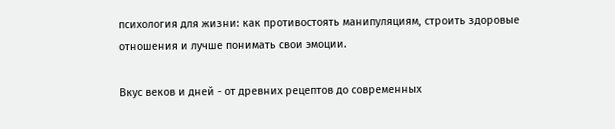психология для жизни: как противостоять манипуляциям, строить здоровые отношения и лучше понимать свои эмоции.

Вкус веков и дней - от древних рецептов до современных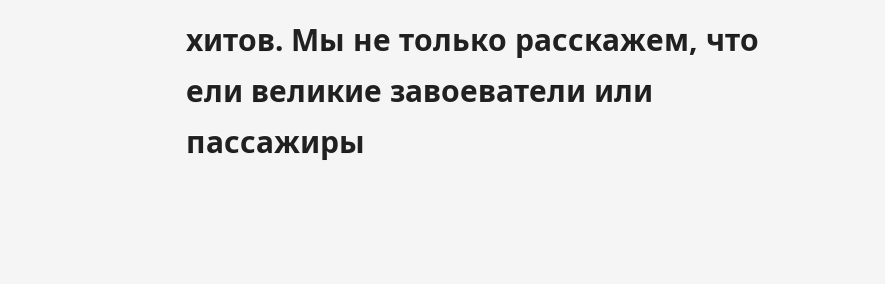хитов. Мы не только расскажем, что ели великие завоеватели или пассажиры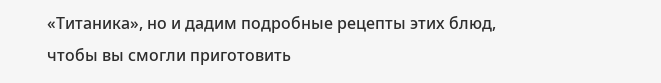«Титаника», но и дадим подробные рецепты этих блюд, чтобы вы смогли приготовить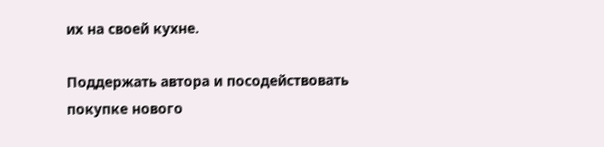их на своей кухне.

Поддержать автора и посодействовать покупке нового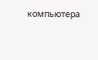компьютера